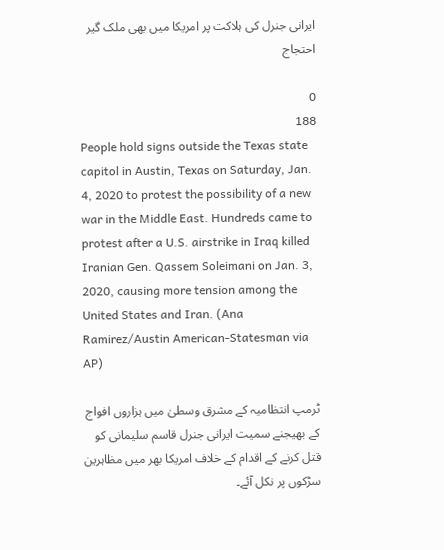ایرانی جنرل کی ہلاکت پر امریکا میں بھی ملک گیر احتجاج

0
188
People hold signs outside the Texas state capitol in Austin, Texas on Saturday, Jan. 4, 2020 to protest the possibility of a new war in the Middle East. Hundreds came to protest after a U.S. airstrike in Iraq killed Iranian Gen. Qassem Soleimani on Jan. 3, 2020, causing more tension among the United States and Iran. (Ana Ramirez/Austin American-Statesman via AP)

ٹرمپ انتظامیہ کے مشرق وسطیٰ میں ہزاروں افواج کے بھیجنے سمیت ایرانی جنرل قاسم سلیمانی کو قتل کرنے کے اقدام کے خلاف امریکا بھر میں مظاہرین سڑکوں پر نکل آئے۔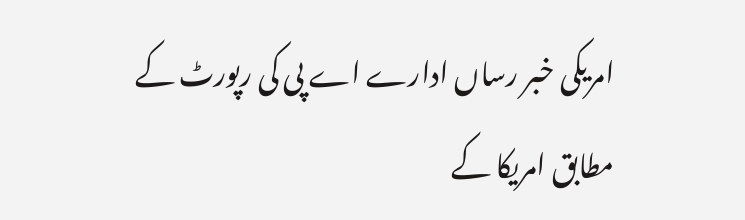امریکی خبر رساں ادارے اے پی کی رپورٹ کے مطابق امریکا کے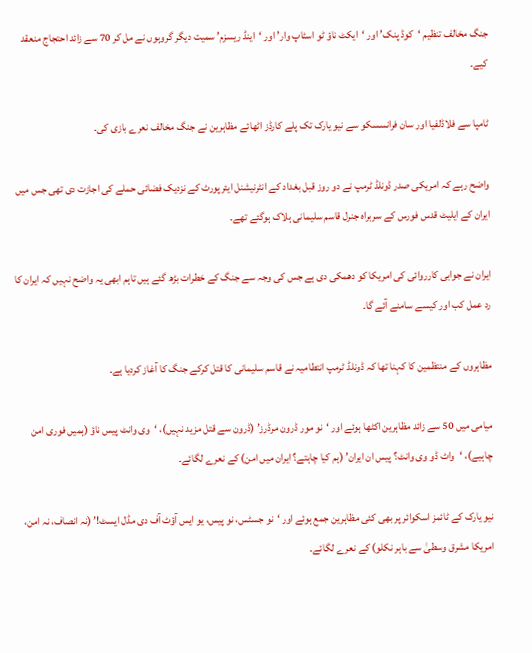جنگ مخالف تنظیم ‘کوڈ پنک’ اور ‘ایکٹ ناؤ ٹو اسٹاپ وار’ اور ‘اینڈ ریسزم’ سمیت دیگر گروہوں نے مل کر 70 سے زائد احتجاج منعقد کیے۔

ٹامپا سے فلاڈلفیا اور سان فرانسسکو سے نیو یارک تک پلے کارڈز اٹھائے مظاہرین نے جنگ مخالف نعرے بازی کی۔

واضح رہے کہ امریکی صدر ڈونلڈ ٹرمپ نے دو روز قبل بغداد کے انٹرنیشنل ایئرپورٹ کے نزدیک فضائی حملے کی اجازت دی تھی جس میں ایران کے ایلیٹ قدس فورس کے سربراہ جنرل قاسم سلیمانی ہلاک ہوگئے تھے۔

ایران نے جوابی کارروائی کی امریکا کو دھمکی دی ہے جس کی وجہ سے جنگ کے خطرات بڑھ گئے ہیں تاہم ابھی یہ واضح نہیں کہ ایران کا رد عمل کب اور کیسے سامنے آئے گا۔

مظاہروں کے منتظمین کا کہنا تھا کہ ڈونلڈ ٹرمپ انتطامیہ نے قاسم سلیمانی کا قتل کرکے جنگ کا آغاز کردیا ہے۔

میامی میں 50 سے زائد مظاہرین اکٹھا ہوئے اور ‘نو مور ڈرون مرڈرز’ (ڈرون سے قتل مزید نہیں)، ‘وی وانٹ پیس ناؤ (ہمیں فوری امن چاہیے)، ‘واٹ ڈو وی وانٹ؟ پیس ان ایران’ (ہم کیا چاہتے؟ ایران میں امن) کے نعرے لگائے۔

نیو یارک کے ٹائمز اسکوائر پر بھی کئی مظاہرین جمع ہوئے اور ‘نو جسٹس، نو پیس، یو ایس آؤٹ آف دی مڈل ایسٹ!’ (نہ انصاف، نہ امن، امریکا مشرق وسطیٰ سے باہر نکلو) کے نعرے لگائے۔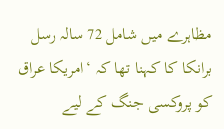مظاہرے میں شامل 72 سالہ رسل برانکا کا کہنا تھا کہ ‘امریکا عراق کو پروکسی جنگ کے لیے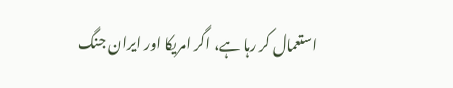استعمال کر رہا ہے، اگر امریکا اور ایران جنگ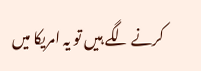کرنے لگے ہیں تو یہ امریکا میں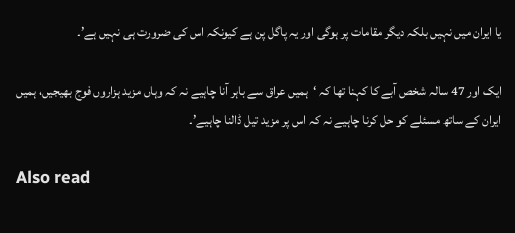یا ایران میں نہیں بلکہ دیگر مقامات پر ہوگی اور یہ پاگل پن ہے کیونکہ اس کی ضرورت ہی نہیں ہے’۔

ایک اور 47 سالہ شخص آبے کا کہنا تھا کہ ‘ہمیں عراق سے باہر آنا چاہیے نہ کہ وہاں مزید ہزاروں فوج بھیجیں، ہمیں ایران کے ساتھ مسئلے کو حل کرنا چاہیے نہ کہ اس پر مزید تیل ڈالنا چاہیے’۔

Also read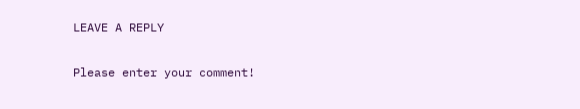LEAVE A REPLY

Please enter your comment!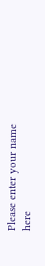Please enter your name here